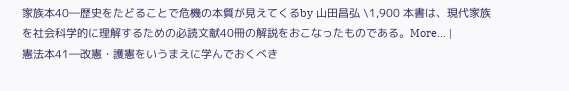家族本40―歴史をたどることで危機の本質が見えてくるby 山田昌弘 \1,900 本書は、現代家族を社会科学的に理解するための必読文献40冊の解説をおこなったものである。More... |
憲法本41―改憲・護憲をいうまえに学んでおくべき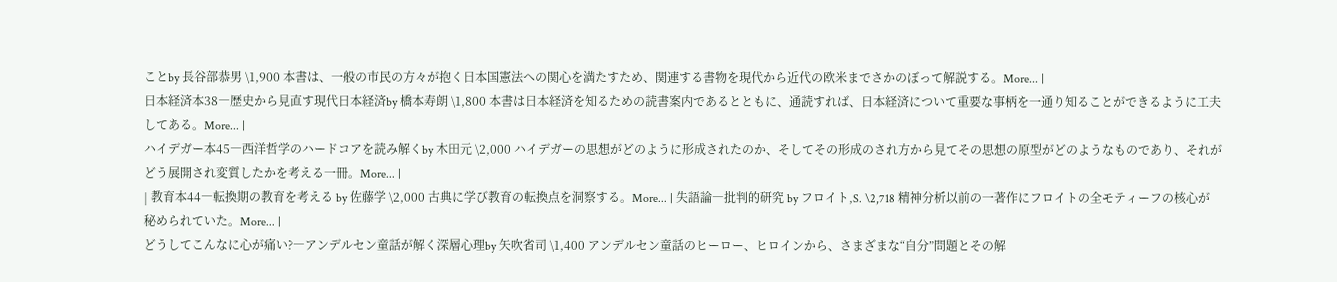ことby 長谷部恭男 \1,900 本書は、一般の市民の方々が抱く日本国憲法への関心を満たすため、関連する書物を現代から近代の欧米までさかのぼって解説する。More... |
日本経済本38―歴史から見直す現代日本経済by 橋本寿朗 \1,800 本書は日本経済を知るための読書案内であるとともに、通読すれば、日本経済について重要な事柄を一通り知ることができるように工夫してある。More... |
ハイデガー本45―西洋哲学のハードコアを読み解くby 木田元 \2,000 ハイデガーの思想がどのように形成されたのか、そしてその形成のされ方から見てその思想の原型がどのようなものであり、それがどう展開され変質したかを考える一冊。More... |
| 教育本44―転換期の教育を考える by 佐藤学 \2,000 古典に学び教育の転換点を洞察する。More... | 失語論―批判的研究 by フロイト,S. \2,718 精神分析以前の一著作にフロイトの全モティーフの核心が秘められていた。More... |
どうしてこんなに心が痛い?―アンデルセン童話が解く深層心理by 矢吹省司 \1,400 アンデルセン童話のヒーロー、ヒロインから、さまざまな“自分”問題とその解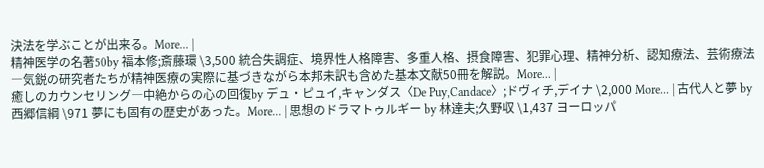決法を学ぶことが出来る。More... |
精神医学の名著50by 福本修;斎藤環 \3,500 統合失調症、境界性人格障害、多重人格、摂食障害、犯罪心理、精神分析、認知療法、芸術療法―気鋭の研究者たちが精神医療の実際に基づきながら本邦未訳も含めた基本文献50冊を解説。More... |
癒しのカウンセリング―中絶からの心の回復by デュ・ピュイ,キャンダス〈De Puy,Candace〉;ドヴィチ,デイナ \2,000 More... | 古代人と夢 by 西郷信綱 \971 夢にも固有の歴史があった。More... | 思想のドラマトゥルギー by 林達夫;久野収 \1,437 ヨーロッパ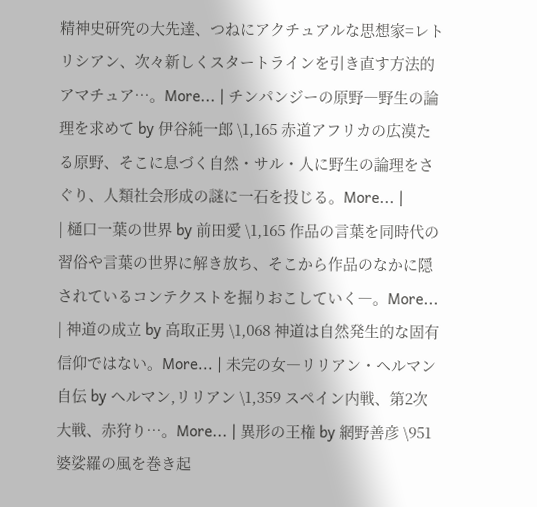精神史研究の大先達、つねにアクチュアルな思想家=レトリシアン、次々新しくスタートラインを引き直す方法的アマチュア…。More... | チンパンジーの原野―野生の論理を求めて by 伊谷純一郎 \1,165 赤道アフリカの広漠たる原野、そこに息づく自然・サル・人に野生の論理をさぐり、人類社会形成の謎に一石を投じる。More... |
| 樋口一葉の世界 by 前田愛 \1,165 作品の言葉を同時代の習俗や言葉の世界に解き放ち、そこから作品のなかに隠されているコンテクストを掘りおこしていく―。More... | 神道の成立 by 高取正男 \1,068 神道は自然発生的な固有信仰ではない。More... | 未完の女―リリアン・ヘルマン自伝 by ヘルマン,リリアン \1,359 スペイン内戦、第2次大戦、赤狩り…。More... | 異形の王権 by 網野善彦 \951 婆娑羅の風を巻き起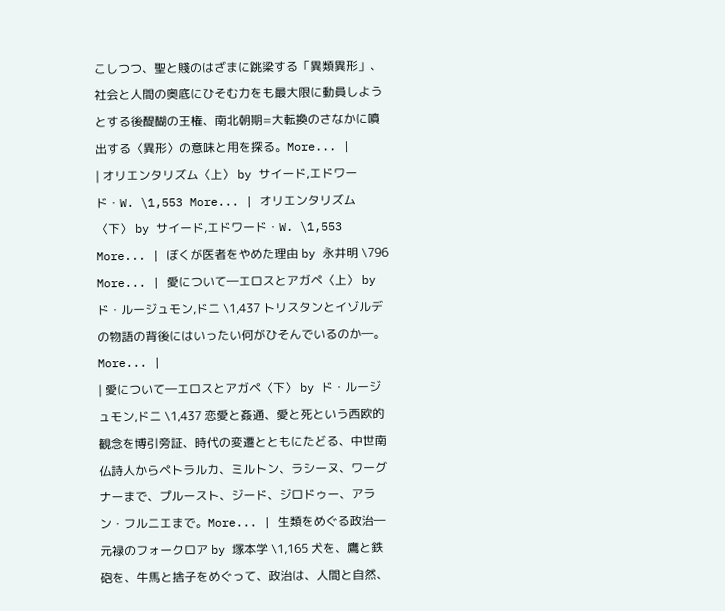こしつつ、聖と賤のはざまに跳梁する「異類異形」、社会と人間の奥底にひそむ力をも最大限に動員しようとする後醍醐の王権、南北朝期=大転換のさなかに噴出する〈異形〉の意味と用を探る。More... |
| オリエンタリズム〈上〉 by サイード,エドワード・W. \1,553 More... | オリエンタリズム〈下〉 by サイード,エドワード・W. \1,553 More... | ぼくが医者をやめた理由 by 永井明 \796 More... | 愛について―エロスとアガペ〈上〉 by ド・ルージュモン,ドニ \1,437 トリスタンとイゾルデの物語の背後にはいったい何がひそんでいるのか―。More... |
| 愛について―エロスとアガペ〈下〉 by ド・ルージュモン,ドニ \1,437 恋愛と姦通、愛と死という西欧的観念を博引旁証、時代の変遷とともにたどる、中世南仏詩人からペトラルカ、ミルトン、ラシーヌ、ワーグナーまで、プルースト、ジード、ジロドゥー、アラン・フルニエまで。More... | 生類をめぐる政治―元禄のフォークロア by 塚本学 \1,165 犬を、鷹と鉄砲を、牛馬と捨子をめぐって、政治は、人間と自然、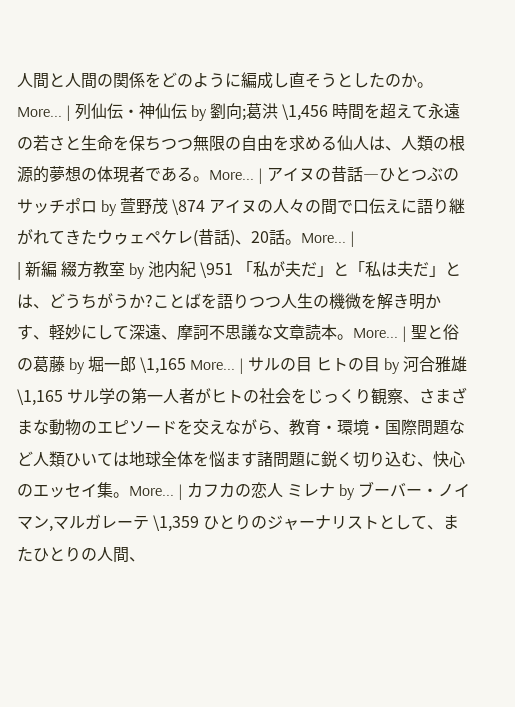人間と人間の関係をどのように編成し直そうとしたのか。More... | 列仙伝・神仙伝 by 劉向;葛洪 \1,456 時間を超えて永遠の若さと生命を保ちつつ無限の自由を求める仙人は、人類の根源的夢想の体現者である。More... | アイヌの昔話―ひとつぶのサッチポロ by 萱野茂 \874 アイヌの人々の間で口伝えに語り継がれてきたウゥェペケレ(昔話)、20話。More... |
| 新編 綴方教室 by 池内紀 \951 「私が夫だ」と「私は夫だ」とは、どうちがうか?ことばを語りつつ人生の機微を解き明かす、軽妙にして深遠、摩訶不思議な文章読本。More... | 聖と俗の葛藤 by 堀一郎 \1,165 More... | サルの目 ヒトの目 by 河合雅雄 \1,165 サル学の第一人者がヒトの社会をじっくり観察、さまざまな動物のエピソードを交えながら、教育・環境・国際問題など人類ひいては地球全体を悩ます諸問題に鋭く切り込む、快心のエッセイ集。More... | カフカの恋人 ミレナ by ブーバー・ノイマン,マルガレーテ \1,359 ひとりのジャーナリストとして、またひとりの人間、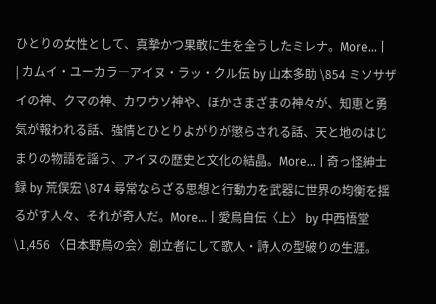ひとりの女性として、真摯かつ果敢に生を全うしたミレナ。More... |
| カムイ・ユーカラ―アイヌ・ラッ・クル伝 by 山本多助 \854 ミソサザイの神、クマの神、カワウソ神や、ほかさまざまの神々が、知恵と勇気が報われる話、強情とひとりよがりが懲らされる話、天と地のはじまりの物語を謡う、アイヌの歴史と文化の結晶。More... | 奇っ怪紳士録 by 荒俣宏 \874 尋常ならざる思想と行動力を武器に世界の均衡を揺るがす人々、それが奇人だ。More... | 愛鳥自伝〈上〉 by 中西悟堂 \1,456 〈日本野鳥の会〉創立者にして歌人・詩人の型破りの生涯。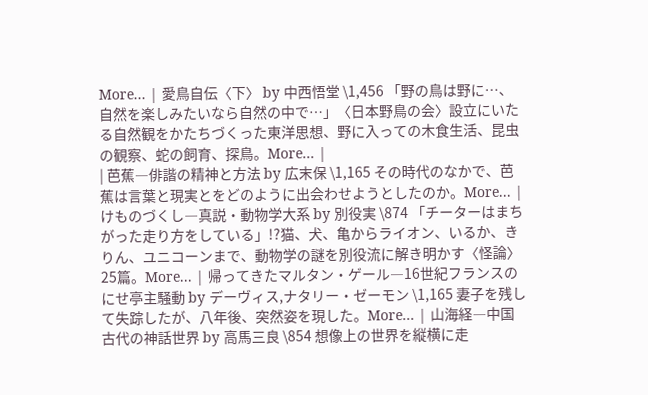More... | 愛鳥自伝〈下〉 by 中西悟堂 \1,456 「野の鳥は野に…、自然を楽しみたいなら自然の中で…」〈日本野鳥の会〉設立にいたる自然観をかたちづくった東洋思想、野に入っての木食生活、昆虫の観察、蛇の飼育、探鳥。More... |
| 芭蕉―俳諧の精神と方法 by 広末保 \1,165 その時代のなかで、芭蕉は言葉と現実とをどのように出会わせようとしたのか。More... | けものづくし―真説・動物学大系 by 別役実 \874 「チーターはまちがった走り方をしている」!?猫、犬、亀からライオン、いるか、きりん、ユニコーンまで、動物学の謎を別役流に解き明かす〈怪論〉25篇。More... | 帰ってきたマルタン・ゲール―16世紀フランスのにせ亭主騒動 by デーヴィス,ナタリー・ゼーモン \1,165 妻子を残して失踪したが、八年後、突然姿を現した。More... | 山海経―中国古代の神話世界 by 高馬三良 \854 想像上の世界を縦横に走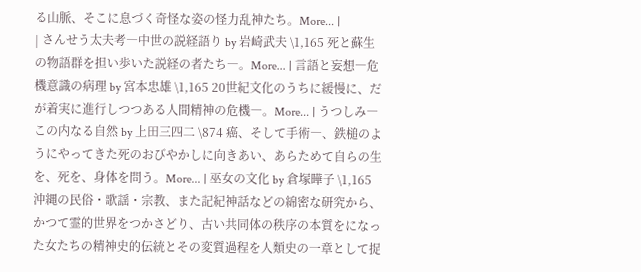る山脈、そこに息づく奇怪な姿の怪力乱神たち。More... |
| さんせう太夫考―中世の説経語り by 岩崎武夫 \1,165 死と蘇生の物語群を担い歩いた説経の者たち―。More... | 言語と妄想―危機意識の病理 by 宮本忠雄 \1,165 20世紀文化のうちに緩慢に、だが着実に進行しつつある人間精神の危機―。More... | うつしみ―この内なる自然 by 上田三四二 \874 癌、そして手術―、鉄槌のようにやってきた死のおびやかしに向きあい、あらためて自らの生を、死を、身体を問う。More... | 巫女の文化 by 倉塚曄子 \1,165 沖縄の民俗・歌謡・宗教、また記紀神話などの綿密な研究から、かつて霊的世界をつかさどり、古い共同体の秩序の本質をになった女たちの精神史的伝統とその変質過程を人類史の一章として捉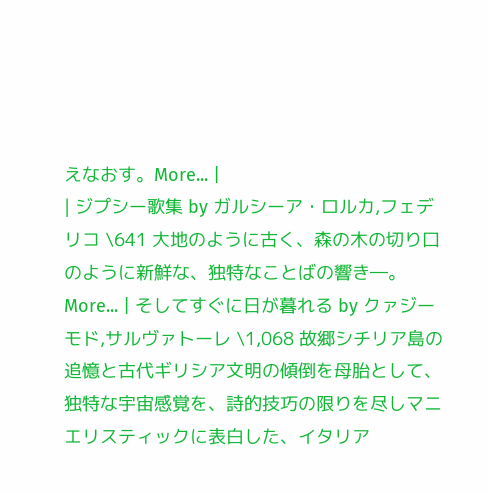えなおす。More... |
| ジプシー歌集 by ガルシーア・ロルカ,フェデリコ \641 大地のように古く、森の木の切り口のように新鮮な、独特なことばの響き―。More... | そしてすぐに日が暮れる by クァジーモド,サルヴァトーレ \1,068 故郷シチリア島の追憶と古代ギリシア文明の傾倒を母胎として、独特な宇宙感覚を、詩的技巧の限りを尽しマニエリスティックに表白した、イタリア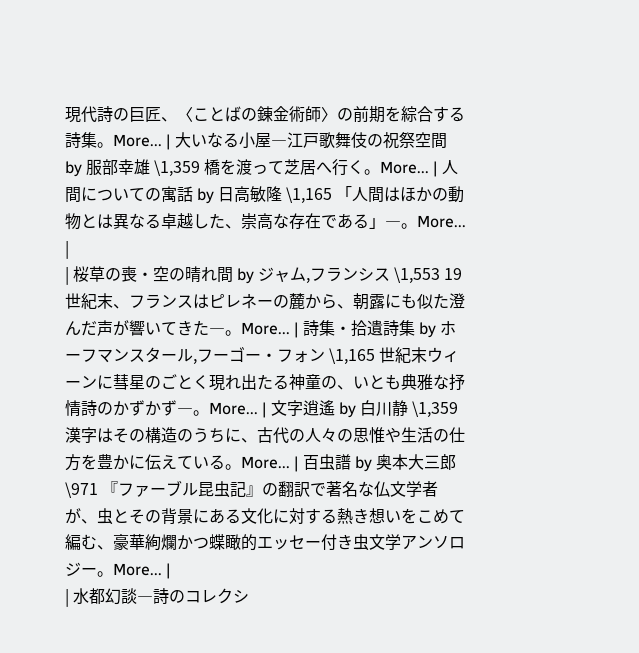現代詩の巨匠、〈ことばの錬金術師〉の前期を綜合する詩集。More... | 大いなる小屋―江戸歌舞伎の祝祭空間 by 服部幸雄 \1,359 橋を渡って芝居へ行く。More... | 人間についての寓話 by 日高敏隆 \1,165 「人間はほかの動物とは異なる卓越した、崇高な存在である」―。More... |
| 桜草の喪・空の晴れ間 by ジャム,フランシス \1,553 19世紀末、フランスはピレネーの麓から、朝露にも似た澄んだ声が響いてきた―。More... | 詩集・拾遺詩集 by ホーフマンスタール,フーゴー・フォン \1,165 世紀末ウィーンに彗星のごとく現れ出たる神童の、いとも典雅な抒情詩のかずかず―。More... | 文字逍遙 by 白川静 \1,359 漢字はその構造のうちに、古代の人々の思惟や生活の仕方を豊かに伝えている。More... | 百虫譜 by 奥本大三郎 \971 『ファーブル昆虫記』の翻訳で著名な仏文学者が、虫とその背景にある文化に対する熱き想いをこめて編む、豪華絢爛かつ蝶瞰的エッセー付き虫文学アンソロジー。More... |
| 水都幻談―詩のコレクシ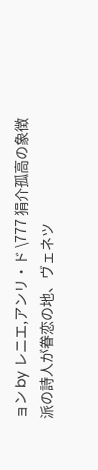ョン by レニエ,アンリ・ド \777 狷介孤高の象徴派の詩人が眷恋の地、ヴェネツ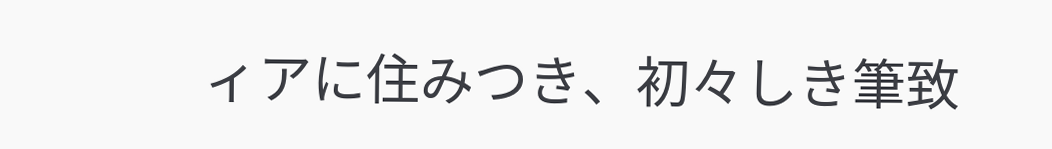ィアに住みつき、初々しき筆致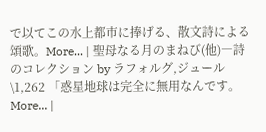で以てこの水上都市に捧げる、散文詩による頌歌。More... | 聖母なる月のまねび(他)―詩のコレクション by ラフォルグ,ジュール \1,262 「惑星地球は完全に無用なんです。More... |